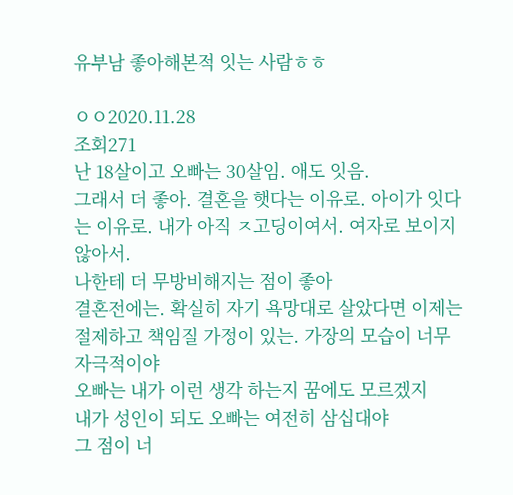유부남 좋아해본적 잇는 사람ㅎㅎ

ㅇㅇ2020.11.28
조회271
난 18살이고 오빠는 30살임. 애도 잇음.
그래서 더 좋아. 결혼을 햇다는 이유로. 아이가 잇다는 이유로. 내가 아직 ㅈ고딩이여서. 여자로 보이지 않아서.
나한테 더 무방비해지는 점이 좋아
결혼전에는. 확실히 자기 욕망대로 살았다면 이제는 절제하고 책임질 가정이 있는. 가장의 모습이 너무 자극적이야
오빠는 내가 이런 생각 하는지 꿈에도 모르겠지
내가 성인이 되도 오빠는 여전히 삼십대야
그 점이 너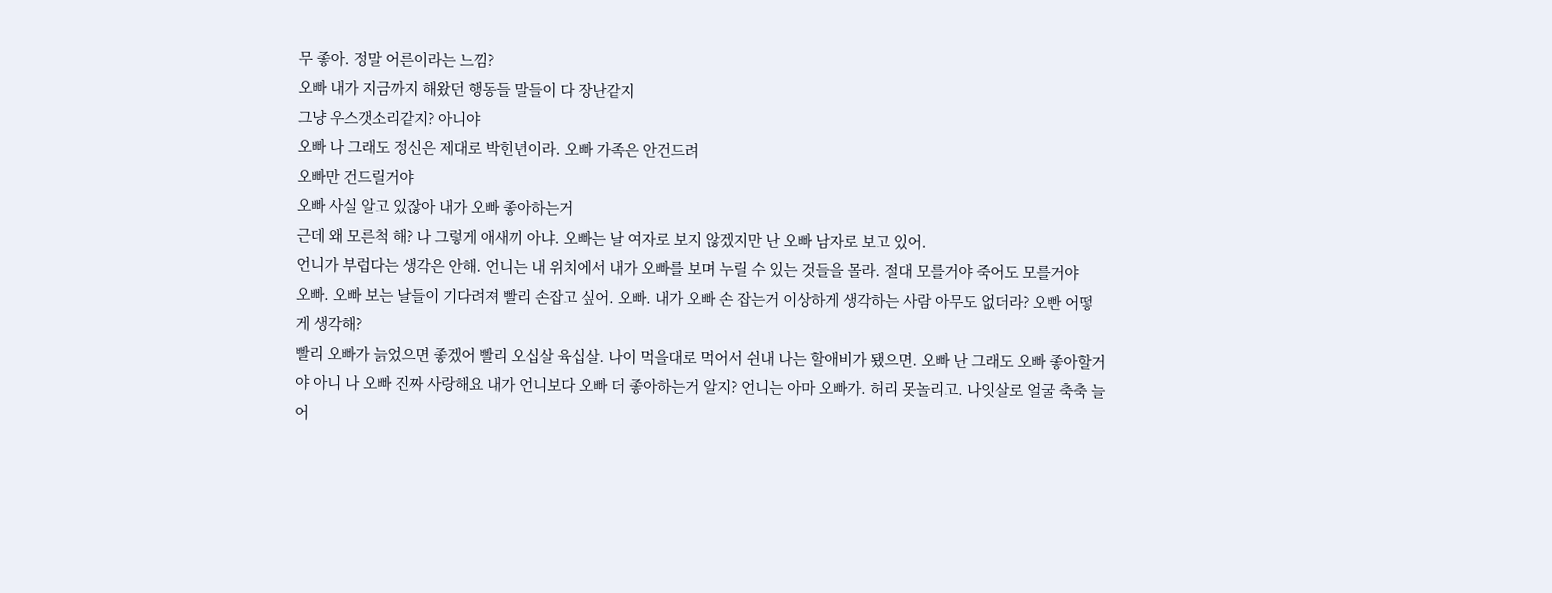무 좋아. 정말 어른이라는 느낌?
오빠 내가 지금까지 해왔던 행동들 말들이 다 장난같지
그냥 우스갯소리같지? 아니야
오빠 나 그래도 정신은 제대로 박힌년이라. 오빠 가족은 안건드려
오빠만 건드릴거야
오빠 사실 알고 있잖아 내가 오빠 좋아하는거
근데 왜 모른척 해? 나 그렇게 애새끼 아냐. 오빠는 날 여자로 보지 않겠지만 난 오빠 남자로 보고 있어.
언니가 부럽다는 생각은 안해. 언니는 내 위치에서 내가 오빠를 보며 누릴 수 있는 것들을 몰라. 절대 모를거야 죽어도 모를거야
오빠. 오빠 보는 날들이 기다려져 빨리 손잡고 싶어. 오빠. 내가 오빠 손 잡는거 이상하게 생각하는 사람 아무도 없더라? 오빤 어떻게 생각해?
빨리 오빠가 늙었으면 좋겠어 빨리 오십살 육십살. 나이 먹을대로 먹어서 쉰내 나는 할애비가 됐으면. 오빠 난 그래도 오빠 좋아할거야 아니 나 오빠 진짜 사랑해요 내가 언니보다 오빠 더 좋아하는거 알지? 언니는 아마 오빠가. 허리 못놀리고. 나잇살로 얼굴 축축 늘어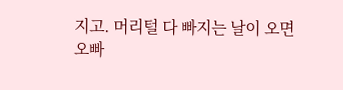지고. 머리털 다 빠지는 날이 오면 오빠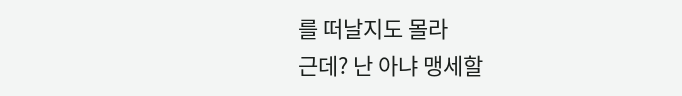를 떠날지도 몰라
근데? 난 아냐 맹세할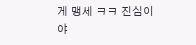게 맹세 ㅋㅋ 진심이야